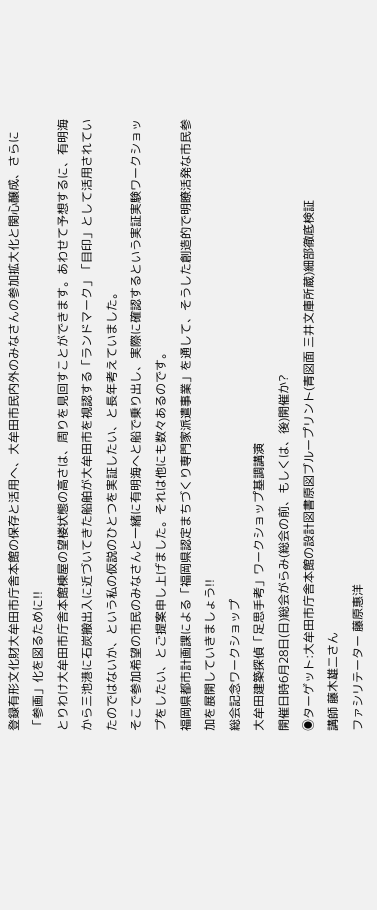登録有形文化財大牟田市庁舎本館の保存と活用へ、大牟田市民内外のみなさんの参加拡大化と関心醸成、さらに「参画」化を図るために!!
とりわけ大牟田市庁舎本館棟屋の望楼状態の高さは、周りを見回すことができます。あわせて予想するに、有明海から三池港に石炭搬出入に近づいてきた船舶が大牟田市を視認する「ランドマーク」「目印」として活用されていたのではないか、という私の仮説のひとつを実証したい、と長年考えていました。
そこで参加希望の市民のみなさんと一緒に有明海へと船で乗り出し、実際に確認するという実証実験ワークショップをしたい、とご提案申し上げました。それは他にも数々あるのです。
福岡県都市計画課による「福岡県認定まちづくり専門家派遣事業」を通して、そうした創造的で明瞭活発な市民参加を展開していきましょう!!
総会記念ワークショップ
大牟田建築探偵「足思手考」ワークショップ基調講演
開催日時6月28日(日)総会がらみ(総会の前、もしくは、後)開催か?
◉ターゲット:大牟田市庁舎本館の設計図書原図ブループリント(青図面 三井文庫所蔵)細部徹底検証
講師 藤木雄二さん
ファシリテーター 藤原惠洋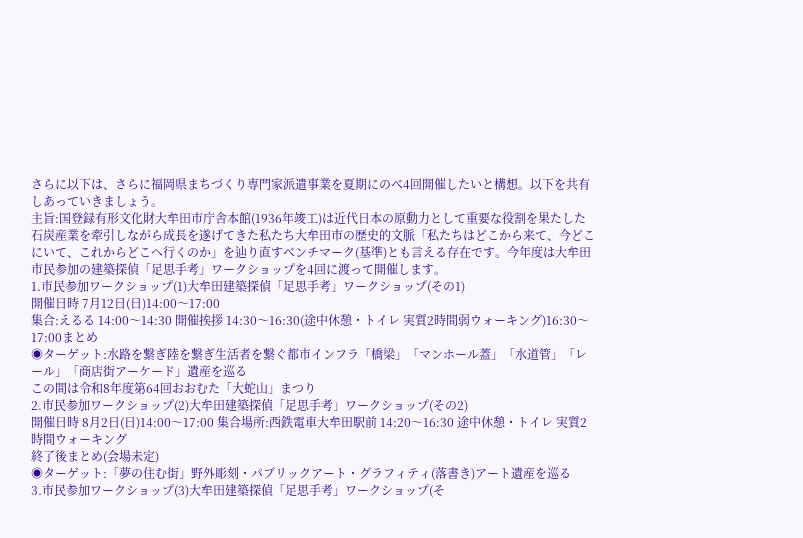さらに以下は、さらに福岡県まちづくり専門家派遣事業を夏期にのべ4回開催したいと構想。以下を共有しあっていきましょう。
主旨:国登録有形文化財大牟田市庁舎本館(1936年竣工)は近代日本の原動力として重要な役割を果たした石炭産業を牽引しながら成長を遂げてきた私たち大牟田市の歴史的文脈「私たちはどこから来て、今どこにいて、これからどこへ行くのか」を辿り直すベンチマーク(基準)とも言える存在です。今年度は大牟田市民参加の建築探偵「足思手考」ワークショップを4回に渡って開催します。
1.市民参加ワークショップ(1)大牟田建築探偵「足思手考」ワークショップ(その1)
開催日時 7月12日(日)14:00〜17:00
集合:えるる 14:00〜14:30 開催挨拶 14:30〜16:30(途中休憩・トイレ 実質2時間弱ウォーキング)16:30〜17:00まとめ
◉ターゲット:水路を繋ぎ陸を繋ぎ生活者を繋ぐ都市インフラ「橋梁」「マンホール蓋」「水道管」「レール」「商店街アーケード」遺産を巡る
この間は令和8年度第64回おおむた「大蛇山」まつり
2.市民参加ワークショップ(2)大牟田建築探偵「足思手考」ワークショップ(その2)
開催日時 8月2日(日)14:00〜17:00 集合場所:西鉄電車大牟田駅前 14:20〜16:30 途中休憩・トイレ 実質2時間ウォーキング
終了後まとめ(会場未定)
◉ターゲット:「夢の住む街」野外彫刻・パブリックアート・グラフィティ(落書き)アート遺産を巡る
3.市民参加ワークショップ(3)大牟田建築探偵「足思手考」ワークショップ(そ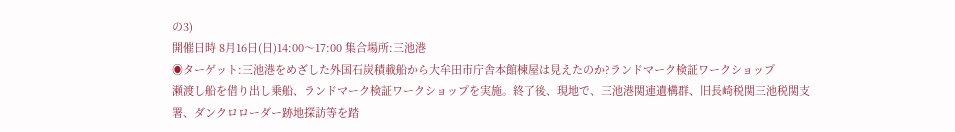の3)
開催日時 8月16日(日)14:00〜17:00 集合場所:三池港
◉ターゲット:三池港をめざした外国石炭積載船から大牟田市庁舎本館棟屋は見えたのか?ランドマーク検証ワークショップ
瀬渡し船を借り出し乗船、ランドマーク検証ワークショップを実施。終了後、現地で、三池港関連遺構群、旧長崎税関三池税関支署、ダンクロローダー跡地探訪等を踏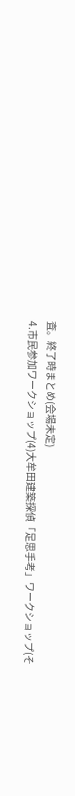査。終了時まとめ(会場未定)
4.市民参加ワークショップ(4)大牟田建築探偵「足思手考」ワークショップ(そ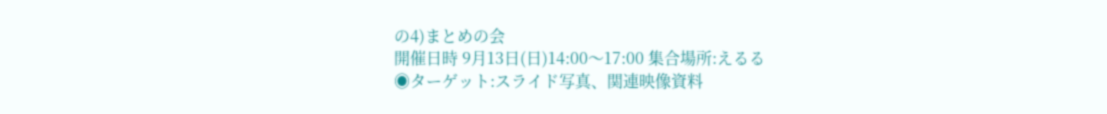の4)まとめの会
開催日時 9月13日(日)14:00〜17:00 集合場所:えるる
◉ターゲット:スライド写真、関連映像資料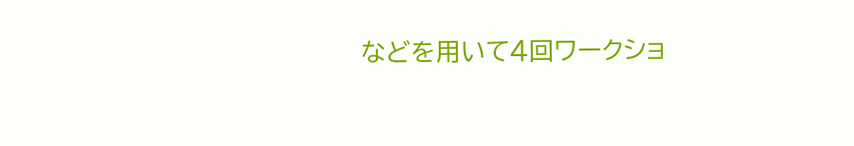などを用いて4回ワークショ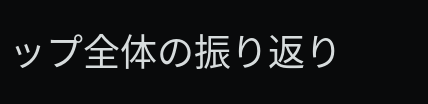ップ全体の振り返り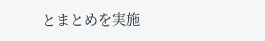とまとめを実施